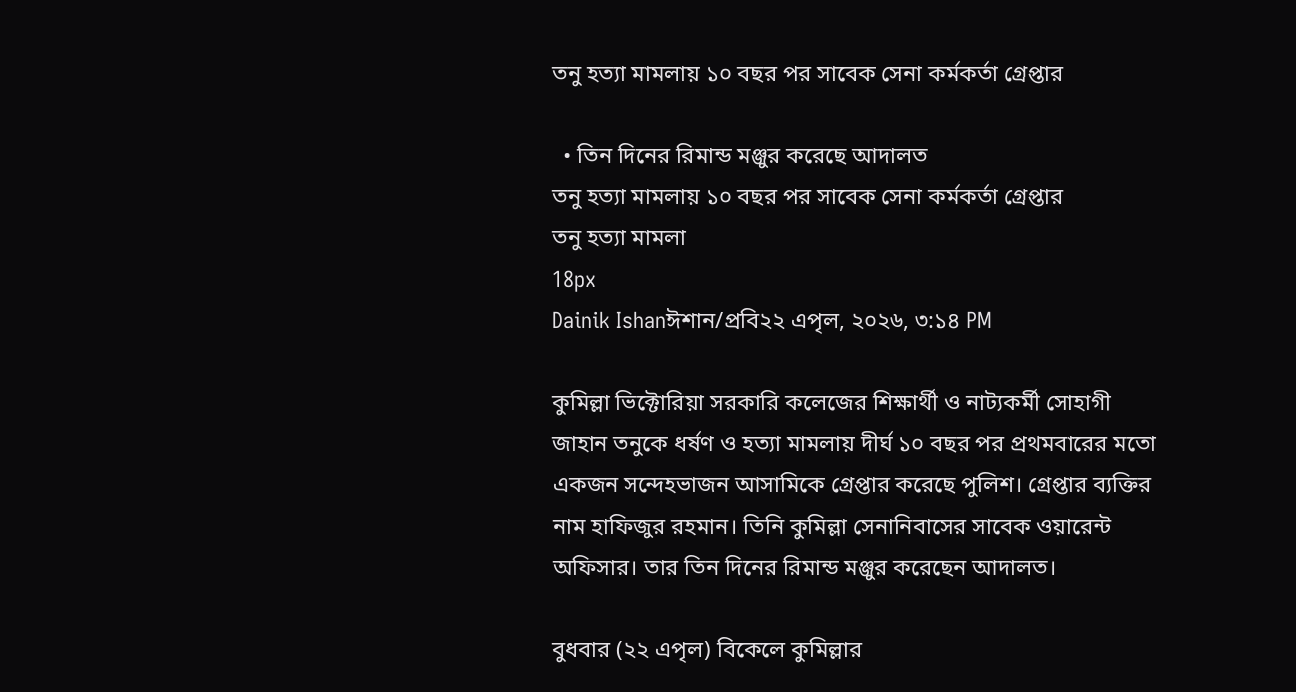তনু হত্যা মামলায় ১০ বছর পর সাবেক সেনা কর্মকর্তা গ্রেপ্তার

  • তিন দিনের রিমান্ড মঞ্জুর করেছে আদালত
তনু হত্যা মামলায় ১০ বছর পর সাবেক সেনা কর্মকর্তা গ্রেপ্তার
তনু হত্যা মামলা
18px
Dainik Ishanঈশান/প্রবি২২ এপৃল, ২০২৬, ৩:১৪ PM

কুমিল্লা ভিক্টোরিয়া সরকারি কলেজের শিক্ষার্থী ও নাট্যকর্মী সোহাগী জাহান তনুকে ধর্ষণ ও হত্যা মামলায় দীর্ঘ ১০ বছর পর প্রথমবারের মতো একজন সন্দেহভাজন আসামিকে গ্রেপ্তার করেছে পুলিশ। গ্রেপ্তার ব্যক্তির নাম হাফিজুর রহমান। তিনি কুমিল্লা সেনানিবাসের সাবেক ওয়ারেন্ট অফিসার। তার তিন দিনের রিমান্ড মঞ্জুর করেছেন আদালত।

বুধবার (২২ এপৃল) বিকেলে কুমিল্লার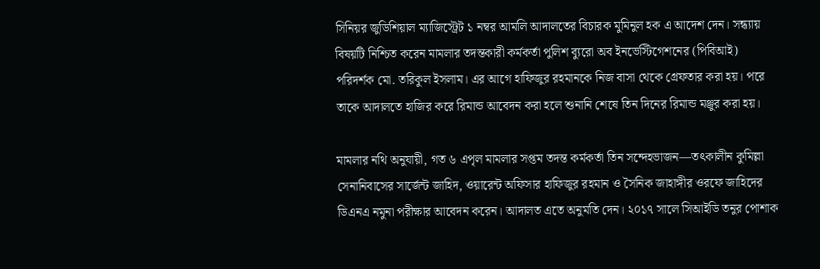সিনিয়র জুডিশিয়াল ম্যাজিস্ট্রেট ১ নম্বর আমলি আদালতের বিচারক মুমিনুল হক এ আদেশ দেন। সন্ধ্যায় বিষয়টি নিশ্চিত করেন মামলার তদন্তকারী কর্মকর্তা পুলিশ ব্যুরো অব ইনভেস্টিগেশনের (পিবিআই) পরিদর্শক মো. তরিকুল ইসলাম। এর আগে হাফিজুর রহমানকে নিজ বাসা থেকে গ্রেফতার করা হয়। পরে তাকে আদালতে হাজির করে রিমান্ড আবেদন করা হলে শুনানি শেষে তিন দিনের রিমান্ড মঞ্জুর করা হয়।

মামলার নথি অনুযায়ী, গত ৬ এপৃল মামলার সপ্তম তদন্ত কর্মকর্তা তিন সন্দেহভাজন—তৎকালীন কুমিল্লা সেনানিবাসের সার্জেন্ট জাহিদ, ওয়ারেন্ট অফিসার হাফিজুর রহমান ও সৈনিক জাহাঙ্গীর ওরফে জাহিদের ডিএনএ নমুনা পরীক্ষার আবেদন করেন। আদালত এতে অনুমতি দেন। ২০১৭ সালে সিআইডি তনুর পোশাক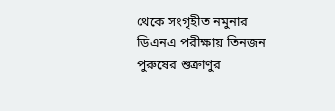থেকে সংগৃহীত নমুনার ডিএনএ পরীক্ষায় তিনজন পুরুষের শুক্রাণুর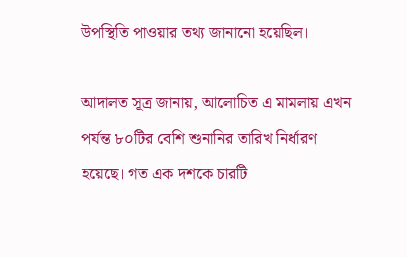উপস্থিতি পাওয়ার তথ্য জানানো হয়েছিল।

আদালত সূত্র জানায়, আলোচিত এ মামলায় এখন পর্যন্ত ৮০টির বেশি শুনানির তারিখ নির্ধারণ হয়েছে। গত এক দশকে চারটি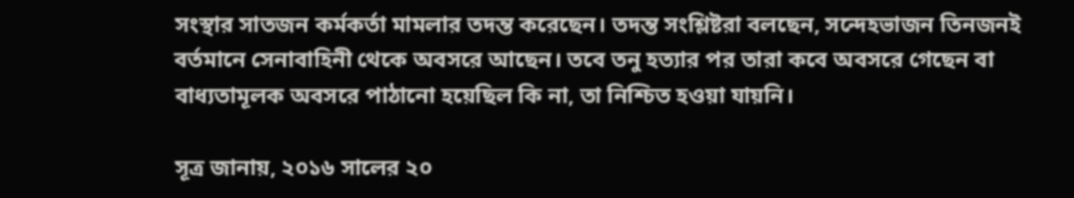সংস্থার সাতজন কর্মকর্তা মামলার তদন্ত করেছেন। তদন্ত সংশ্লিষ্টরা বলছেন, সন্দেহভাজন তিনজনই বর্তমানে সেনাবাহিনী থেকে অবসরে আছেন। তবে তনু হত্যার পর তারা কবে অবসরে গেছেন বা বাধ্যতামূলক অবসরে পাঠানো হয়েছিল কি না, তা নিশ্চিত হওয়া যায়নি।

সূত্র জানায়, ২০১৬ সালের ২০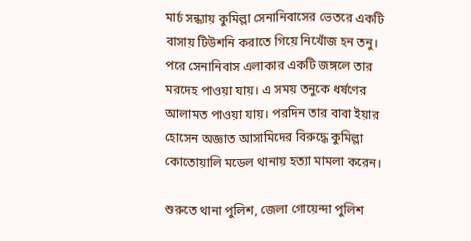মার্চ সন্ধ্যায় কুমিল্লা সেনানিবাসের ভেতরে একটি বাসায় টিউশনি করাতে গিয়ে নিখোঁজ হন তনু। পরে সেনানিবাস এলাকার একটি জঙ্গলে তার মরদেহ পাওয়া যায়। এ সময় তনুকে ধর্ষণের আলামত পাওয়া যায়। পরদিন তার বাবা ইয়ার হোসেন অজ্ঞাত আসামিদের বিরুদ্ধে কুমিল্লা কোতোয়ালি মডেল থানায় হত্যা মামলা করেন।

শুরুতে থানা পুলিশ, জেলা গোয়েন্দা পুলিশ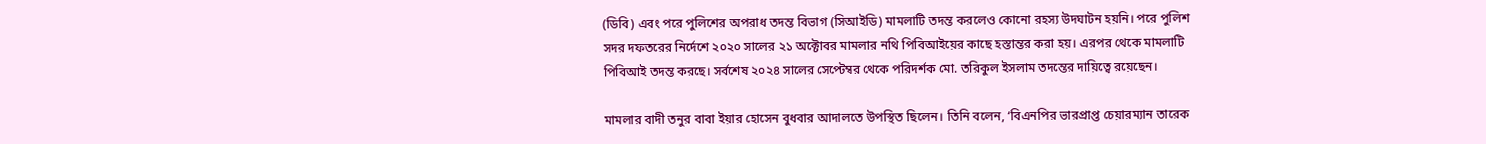(ডিবি) এবং পরে পুলিশের অপরাধ তদন্ত বিভাগ (সিআইডি) মামলাটি তদন্ত করলেও কোনো রহস্য উদঘাটন হয়নি। পরে পুলিশ সদর দফতরের নির্দেশে ২০২০ সালের ২১ অক্টোবর মামলার নথি পিবিআইয়ের কাছে হস্তান্তর করা হয়। এরপর থেকে মামলাটি পিবিআই তদন্ত করছে। সর্বশেষ ২০২৪ সালের সেপ্টেম্বর থেকে পরিদর্শক মো. তরিকুল ইসলাম তদন্তের দায়িত্বে রয়েছেন।

মামলার বাদী তনুর বাবা ইয়ার হোসেন বুধবার আদালতে উপস্থিত ছিলেন। তিনি বলেন, ‘বিএনপির ভারপ্রাপ্ত চেয়ারম্যান তারেক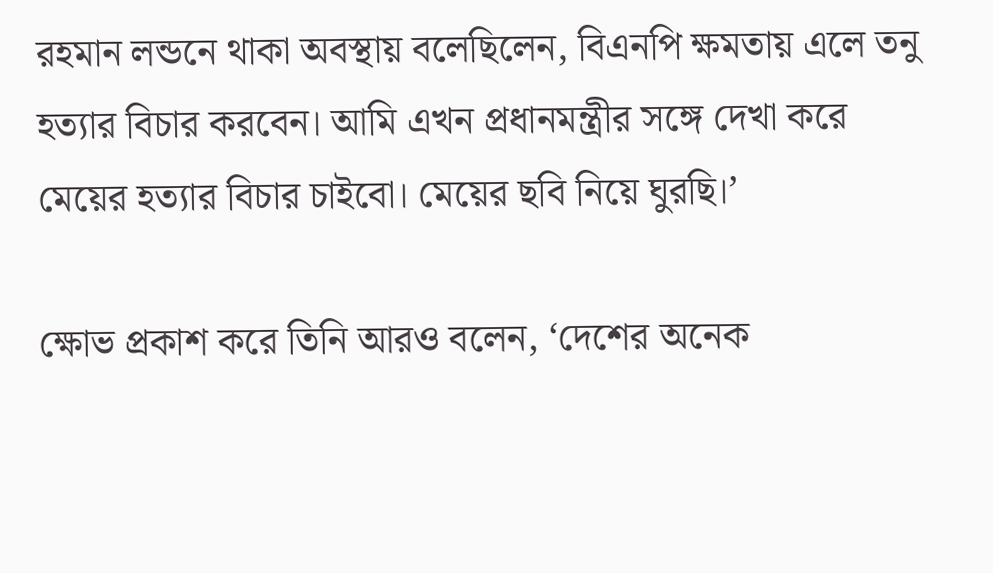রহমান লন্ডনে থাকা অবস্থায় বলেছিলেন, বিএনপি ক্ষমতায় এলে তনু হত্যার বিচার করবেন। আমি এখন প্রধানমন্ত্রীর সঙ্গে দেখা করে মেয়ের হত্যার বিচার চাইবো। মেয়ের ছবি নিয়ে ঘুরছি।’

ক্ষোভ প্রকাশ করে তিনি আরও বলেন, ‘দেশের অনেক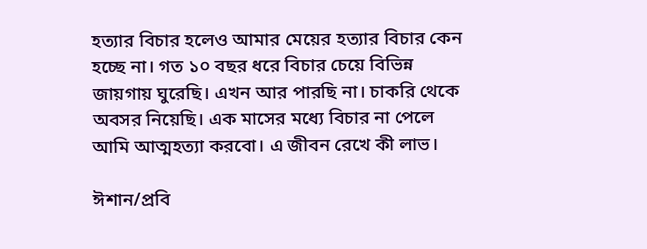হত্যার বিচার হলেও আমার মেয়ের হত্যার বিচার কেন হচ্ছে না। গত ১০ বছর ধরে বিচার চেয়ে বিভিন্ন জায়গায় ঘুরেছি। এখন আর পারছি না। চাকরি থেকে অবসর নিয়েছি। এক মাসের মধ্যে বিচার না পেলে আমি আত্মহত্যা করবো। এ জীবন রেখে কী লাভ।

ঈশান/প্রবি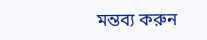মন্তব্য করুন